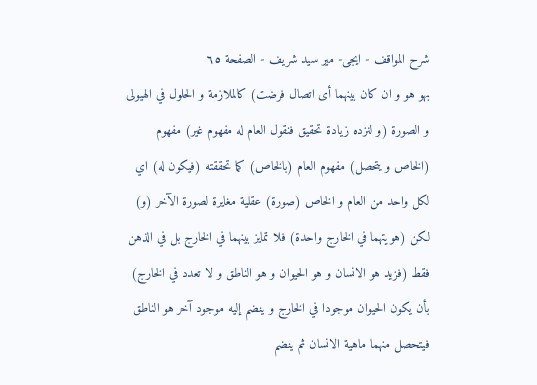شرح المواقف - ايجى- مير سيد شريف - الصفحة ٦٥
بهو هو و ان كان بينهما أى اتصال فرضت) كالملازمة و الحلول في الهيولى و الصورة (و لنزده زيادة تحقيق فنقول العام له مفهوم غير) مفهوم (الخاص و يتحصل) مفهوم العام (بالخاص) كما تحققته (فيكون له) اي لكل واحد من العام و الخاص (صورة) عقلية مغايرة لصورة الآخر (و) لكن (هويتهما في الخارج واحدة) فلا تمايز بينهما في الخارج بل في الذهن فقط (فزيد هو الانسان و هو الحيوان و هو الناطق و لا تعدد في الخارج) بأن يكون الحيوان موجودا في الخارج و ينضم إليه موجود آخر هو الناطق فيتحصل منهما ماهية الانسان ثم ينضم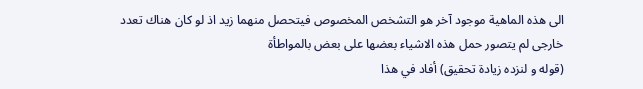الى هذه الماهية موجود آخر هو التشخص المخصوص فيتحصل منهما زيد اذ لو كان هناك تعدد خارجى لم يتصور حمل هذه الاشياء بعضها على بعض بالمواطأة
(قوله و لنزده زيادة تحقيق) أفاد في هذا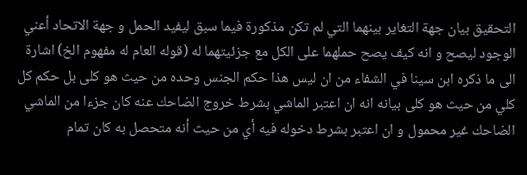التحقيق بيان جهة التغاير بينهما التي لم تكن مذكورة فيما سبق ليفيد الحمل و جهة الاتحاد أعني الوجود ليصح و انه كيف يصح حملهما على الكل مع جزئيتهما له (قوله العام له مفهوم الخ) اشارة الى ما ذكره ابن سينا في الشفاء من ان ليس هذا حكم الجنس وحده من حيث هو كلى بل حكم كل كلي من حيث هو كلى بيانه انه ان اعتبر الماشي بشرط خروج الضاحك عنه كان جزءا من الماشي الضاحك غير محمول و ان اعتبر بشرط دخوله فيه أي من حيث أنه متحصل به كان تمام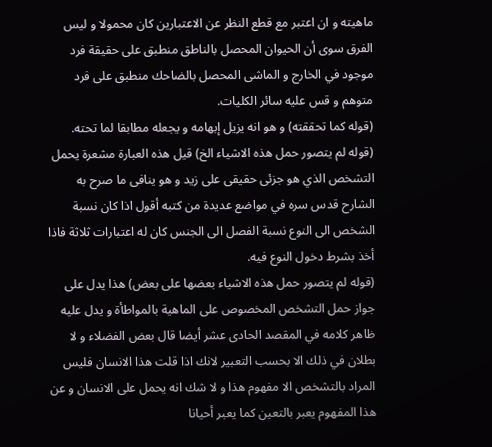ماهيته و ان اعتبر مع قطع النظر عن الاعتبارين كان محمولا و ليس الفرق سوى أن الحيوان المحصل بالناطق منطبق على حقيقة فرد موجود في الخارج و الماشى المحصل بالضاحك منطبق على فرد متوهم و قس عليه سائر الكليات.
(قوله كما تحققته) و هو انه يزيل إبهامه و يجعله مطابقا لما تحته.
(قوله لم يتصور حمل هذه الاشياء الخ) قيل هذه العبارة مشعرة يحمل التشخص الذي هو جزئى حقيقى على زيد و هو ينافى ما صرح به الشارح قدس سره في مواضع عديدة من كتبه أقول اذا كان نسبة الشخص الى النوع نسبة الفصل الى الجنس كان له اعتبارات ثلاثة فاذا أخذ بشرط دخول النوع فيه.
(قوله لم يتصور حمل هذه الاشياء بعضها على بعض) هذا يدل على جواز حمل التشخص المخصوص على الماهية بالمواطأة و يدل عليه ظاهر كلامه في المقصد الحادى عشر أيضا قال بعض الفضلاء و لا بطلان في ذلك الا بحسب التعبير لانك اذا قلت هذا الانسان فليس المراد بالتشخص الا مفهوم هذا و لا شك انه يحمل على الانسان و عن هذا المفهوم يعبر بالتعين كما يعبر أحيانا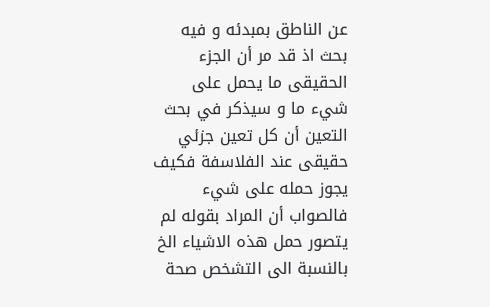عن الناطق بمبدئه و فيه بحث اذ قد مر أن الجزء الحقيقى ما يحمل على شيء ما و سيذكر في بحث التعين أن كل تعين جزئي حقيقى عند الفلاسفة فكيف يجوز حمله على شيء فالصواب أن المراد بقوله لم يتصور حمل هذه الاشياء الخ بالنسبة الى التشخص صحة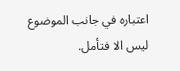اعتباره في جانب الموضوع ليس الا فتأمل.